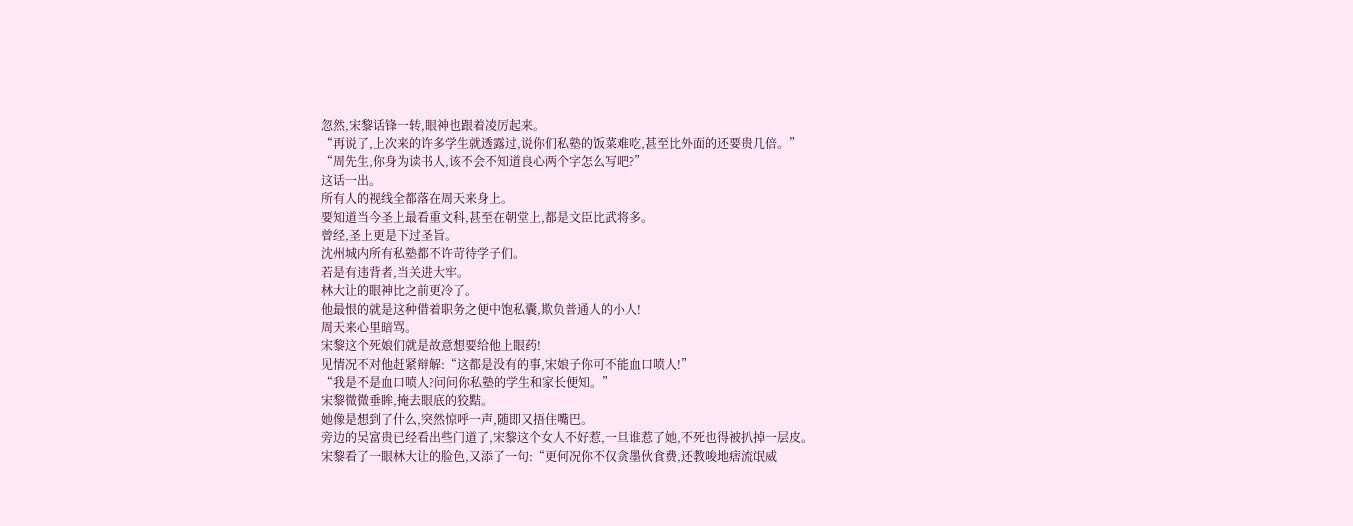忽然,宋黎话锋一转,眼神也跟着凌厉起来。
“再说了,上次来的许多学生就透露过,说你们私塾的饭菜难吃,甚至比外面的还要贵几倍。”
“周先生,你身为读书人,该不会不知道良心两个字怎么写吧?”
这话一出。
所有人的视线全都落在周天来身上。
要知道当今圣上最看重文科,甚至在朝堂上,都是文臣比武将多。
曾经,圣上更是下过圣旨。
沈州城内所有私塾都不许苛待学子们。
若是有违背者,当关进大牢。
林大让的眼神比之前更冷了。
他最恨的就是这种借着职务之便中饱私囊,欺负普通人的小人!
周天来心里暗骂。
宋黎这个死娘们就是故意想要给他上眼药!
见情况不对他赶紧辩解:“这都是没有的事,宋娘子你可不能血口喷人!”
“我是不是血口喷人?问问你私塾的学生和家长便知。”
宋黎微微垂眸,掩去眼底的狡黠。
她像是想到了什么,突然惊呼一声,随即又捂住嘴巴。
旁边的吴富贵已经看出些门道了,宋黎这个女人不好惹,一旦谁惹了她,不死也得被扒掉一层皮。
宋黎看了一眼林大让的脸色,又添了一句:“更何况你不仅贪墨伙食费,还教唆地痞流氓威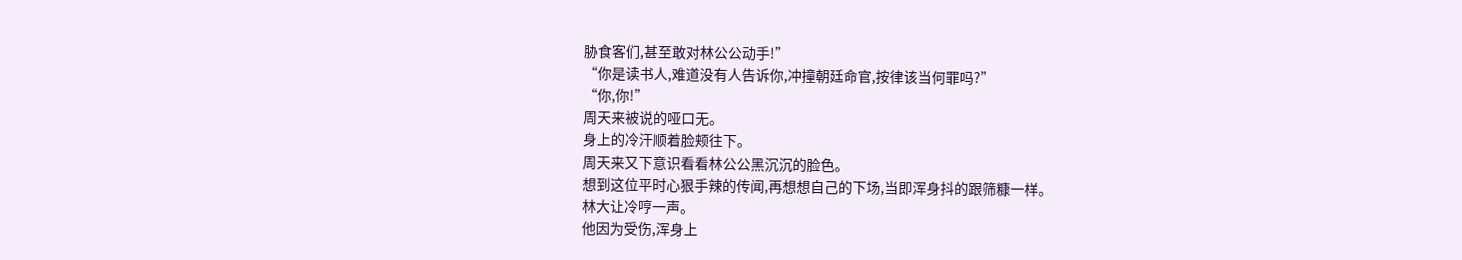胁食客们,甚至敢对林公公动手!”
“你是读书人,难道没有人告诉你,冲撞朝廷命官,按律该当何罪吗?”
“你,你!”
周天来被说的哑口无。
身上的冷汗顺着脸颊往下。
周天来又下意识看看林公公黑沉沉的脸色。
想到这位平时心狠手辣的传闻,再想想自己的下场,当即浑身抖的跟筛糠一样。
林大让冷哼一声。
他因为受伤,浑身上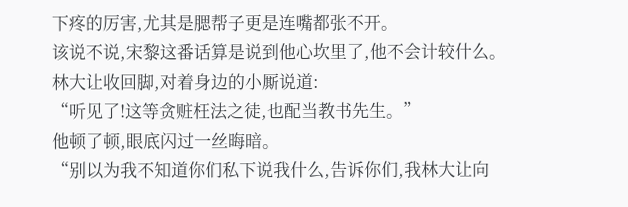下疼的厉害,尤其是腮帮子更是连嘴都张不开。
该说不说,宋黎这番话算是说到他心坎里了,他不会计较什么。
林大让收回脚,对着身边的小厮说道:
“听见了!这等贪赃枉法之徒,也配当教书先生。”
他顿了顿,眼底闪过一丝晦暗。
“别以为我不知道你们私下说我什么,告诉你们,我林大让向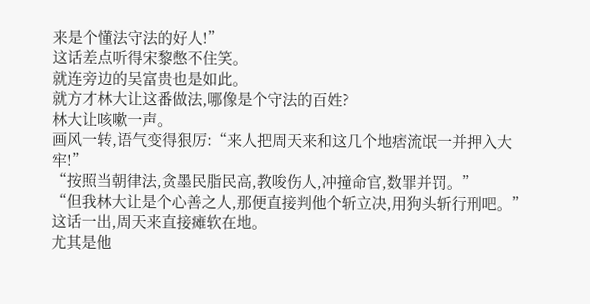来是个懂法守法的好人!”
这话差点听得宋黎憋不住笑。
就连旁边的吴富贵也是如此。
就方才林大让这番做法,哪像是个守法的百姓?
林大让咳嗽一声。
画风一转,语气变得狠厉:“来人把周天来和这几个地痞流氓一并押入大牢!”
“按照当朝律法,贪墨民脂民高,教唆伤人,冲撞命官,数罪并罚。”
“但我林大让是个心善之人,那便直接判他个斩立决,用狗头斩行刑吧。”
这话一出,周天来直接瘫软在地。
尤其是他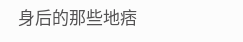身后的那些地痞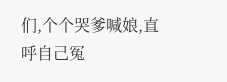们,个个哭爹喊娘,直呼自己冤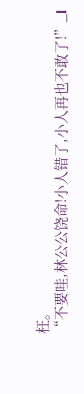枉。
“不要哇,林公公饶命!小人错了,小人再也不敢了!”_l